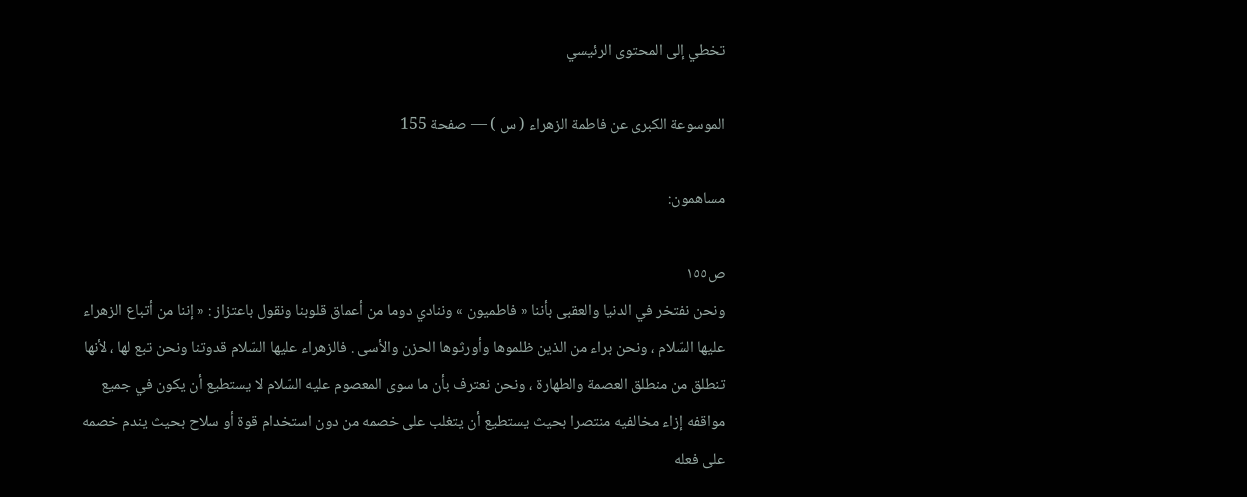تخطي إلى المحتوى الرئيسي

الموسوعة الكبرى عن فاطمة الزهراء ( س ) — صفحة 155

مساهمون:

ص١٥٥
ونحن نفتخر في الدنيا والعقبى بأننا « فاطميون » وننادي دوما من أعماق قلوبنا ونقول باعتزاز : « إننا من أتباع الزهراء عليها السّلام ، ونحن براء من الذين ظلموها وأورثوها الحزن والأسى . فالزهراء عليها السّلام قدوتنا ونحن تبع لها ، لأنها تنطلق من منطلق العصمة والطهارة ، ونحن نعترف بأن ما سوى المعصوم عليه السّلام لا يستطيع أن يكون في جميع مواقفه إزاء مخالفيه منتصرا بحيث يستطيع أن يتغلب على خصمه من دون استخدام قوة أو سلاح بحيث يندم خصمه على فعله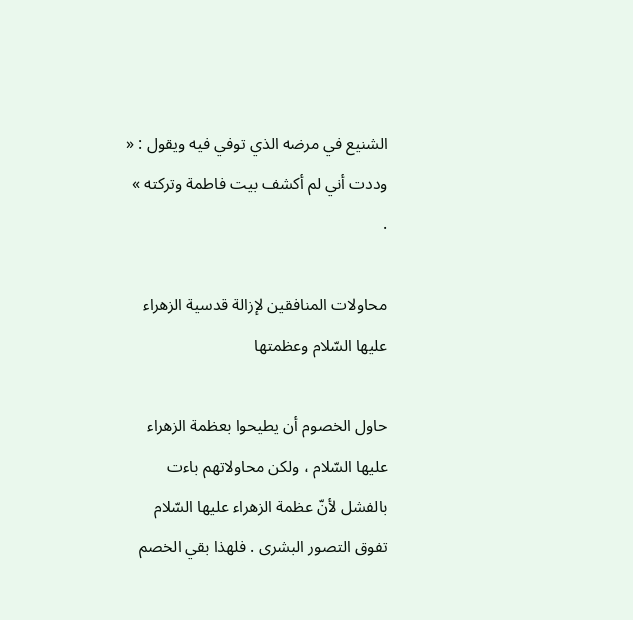الشنيع في مرضه الذي توفي فيه ويقول : « وددت أني لم أكشف بيت فاطمة وتركته » .

محاولات المنافقين لإزالة قدسية الزهراء عليها السّلام وعظمتها

حاول الخصوم أن يطيحوا بعظمة الزهراء عليها السّلام ، ولكن محاولاتهم باءت بالفشل لأنّ عظمة الزهراء عليها السّلام تفوق التصور البشرى . فلهذا بقي الخصم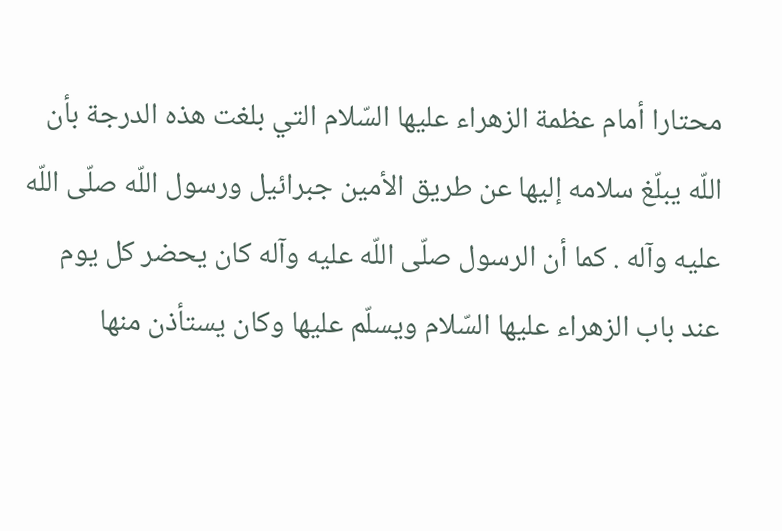محتارا أمام عظمة الزهراء عليها السّلام التي بلغت هذه الدرجة بأن اللّه يبلّغ سلامه إليها عن طريق الأمين جبرائيل ورسول اللّه صلّى اللّه عليه وآله . كما أن الرسول صلّى اللّه عليه وآله كان يحضر كل يوم عند باب الزهراء عليها السّلام ويسلّم عليها وكان يستأذن منها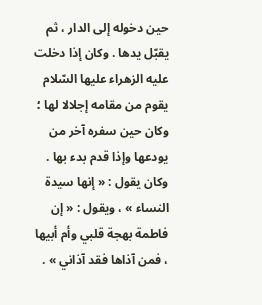حين دخوله إلى الدار ، ثم يقبّل يدها . وكان إذا دخلت عليه الزهراء عليها السّلام يقوم من مقامه إجلالا لها ؛ وكان حين سفره آخر من يودعها وإذا قدم بدء بها . وكان يقول : « إنها سيدة النساء » ، ويقول : « إن فاطمة بهجة قلبي وأم أبيها ، فمن آذاها فقد آذاني » .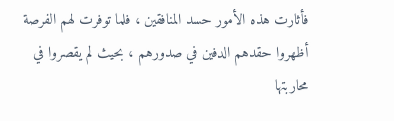فأثارت هذه الأمور حسد المنافقين ، فلما توفرت لهم الفرصة أظهروا حقدهم الدفين في صدورهم ، بحيث لم يقصروا في محاربتها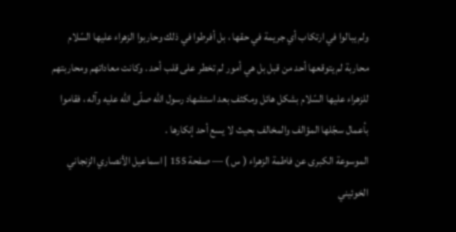ولم يبالوا في ارتكاب أي جريمة في حقها ، بل أفرطوا في ذلك وحاربوا الزهراء عليها السّلام محاربة لم يتوقعها أحد من قبل بل هي أمور لم تخطر على قلب أحد . وكانت معاداتهم ومحاربتهم للزهراء عليها السّلام بشكل هائل ومكثف بعد استشهاد رسول اللّه صلّى اللّه عليه وآله ، فقاموا بأعمال سجّلها المؤالف والمخالف بحيث لا يسع أحد إنكارها .
الموسوعة الكبرى عن فاطمة الزهراء ( س ) — صفحة 155 | اسماعيل الأنصاري الزنجاني الخوئيني